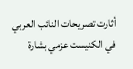أثارت تصريحات النائب العربي في الكنيست عزمي بشارة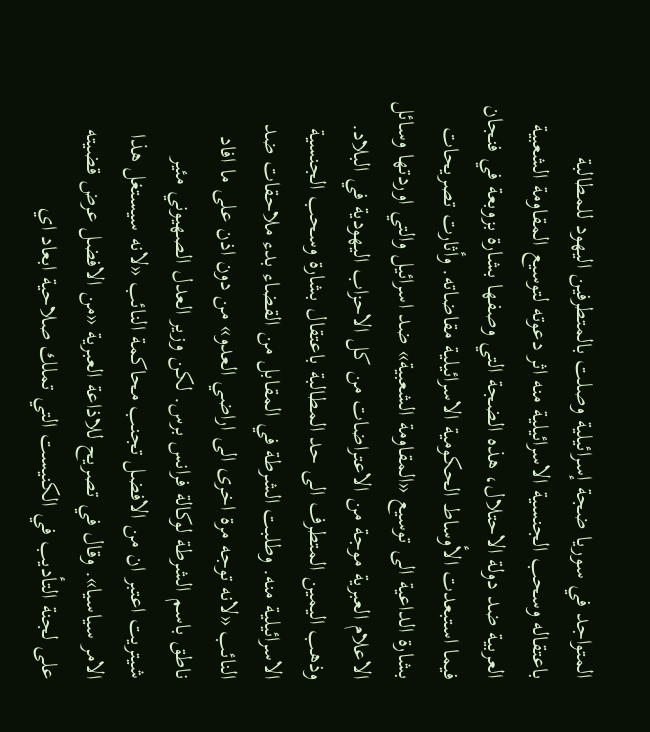المتواجد في سوريا ضجة إسرائيلية وصلت بالمتطرفين اليهود للمطالبة باعتقاله وسحب الجنسية الاسرائيلية منه اثر دعوته لتوسيع المقاومة الشعبية العربية ضد دولة الاحتلال، هذه الضجة التي وصفها بشارة بزوبعة في فنجان فيما استبعدت الأوساط الحكومية الاسرائيلية مقاضاته. وأثارت تصريحات بشارة الداعية الى توسيع «المقاومة الشعبية» ضد اسرائيل والتي اوردتها وسائل الاعلام العبرية موجة من الاعتراضات من كل الاحزاب اليهودية في البلاد. وذهب اليمين المتطرف الى حد المطالبة باعتقال بشارة وسحب الجنسية الاسرائيلية منه. وطلبت الشرطة في المقابل من القضاء بدء ملاحقات ضد النائب «لانه توجه مرة اخرى الى اراضي العدو» من دون اذن على ما افاد ناطق باسم الشرطة لوكالة فرانس برس. لكن وزير العدل الصهيوني مئير شيتريت اعتبر ان من الافضل تجنب محاكمة النائب «لانه سيستغل هذا الامر سياسيا». وقال في تصريح للاذاعة العبرية «من الافضل عرض قضيته على لجنة التأديب في الكنيست التي تملك صلاحية ابعاد اي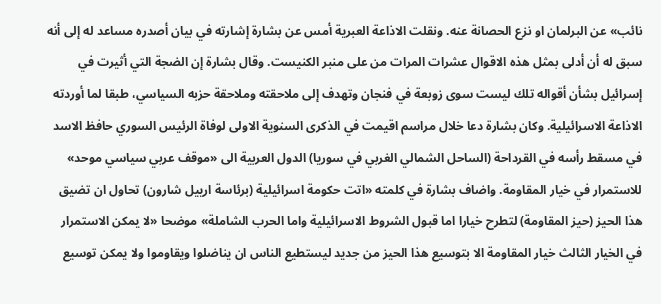نائب» عن البرلمان او نزع الحصانة عنه. ونقلت الاذاعة العبرية أمس عن بشارة إشارته في بيان أصدره مساعد له إلى أنه سبق له أن أدلى بمثل هذه الاقوال عشرات المرات من على منبر الكنيست. وقال بشارة إن الضجة التي أثيرت في إسرائيل بشأن أقواله تلك ليست سوى زوبعة في فنجان وتهدف إلى ملاحقته وملاحقة حزبه السياسي، طبقا لما أوردته الاذاعة الاسرائيلية. وكان بشارة دعا خلال مراسم اقيمت في الذكرى السنوية الاولى لوفاة الرئيس السوري حافظ الاسد في مسقط رأسه في القرداحة (الساحل الشمالي الغربي في سوريا) الدول العربية الى «موقف عربي سياسي موحد» للاستمرار في خيار المقاومة. واضاف بشارة في كلمته «اتت حكومة اسرائيلية (برئاسة ارييل شارون) تحاول ان تضيق هذا الحيز (حيز المقاومة) لتطرح خيارا اما قبول الشروط الاسرائيلية واما الحرب الشاملة» موضحا «لا يمكن الاستمرار في الخيار الثالث خيار المقاومة الا بتوسيع هذا الحيز من جديد ليستطيع الناس ان يناضلوا ويقاوموا ولا يمكن توسيع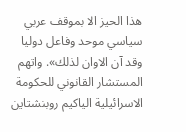هذا الحيز الا بموقف عربي سياسي موحد وفاعل دوليا وقد آن الاوان لذلك». واتهم المستشار القانوني للحكومة الاسرائيلية الياكيم روبنشتاين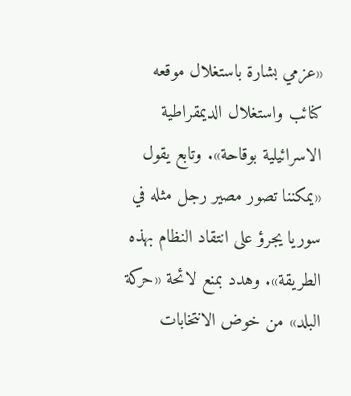«عزمي بشارة باستغلال موقعه كنائب واستغلال الديمقراطية الاسرائيلية بوقاحة». وتابع يقول «يمكننا تصور مصير رجل مثله في سوريا يجرؤ على انتقاد النظام بهذه الطريقة». وهدد بمنع لائحة «حركة البلد» من خوض الانتخابات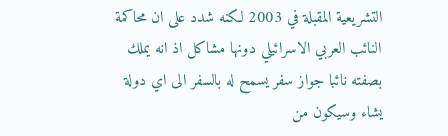التشريعية المقبلة في 2003 لكنه شدد على ان محاكمة النائب العربي الاسرائيلي دونها مشاكل اذ انه يملك بصفته نائبا جواز سفر يسمح له بالسفر الى اي دولة يشاء وسيكون من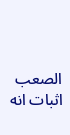الصعب اثبات انه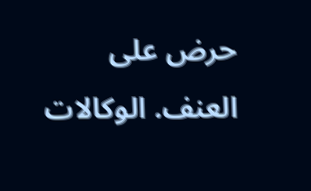حرض على العنف. الوكالات